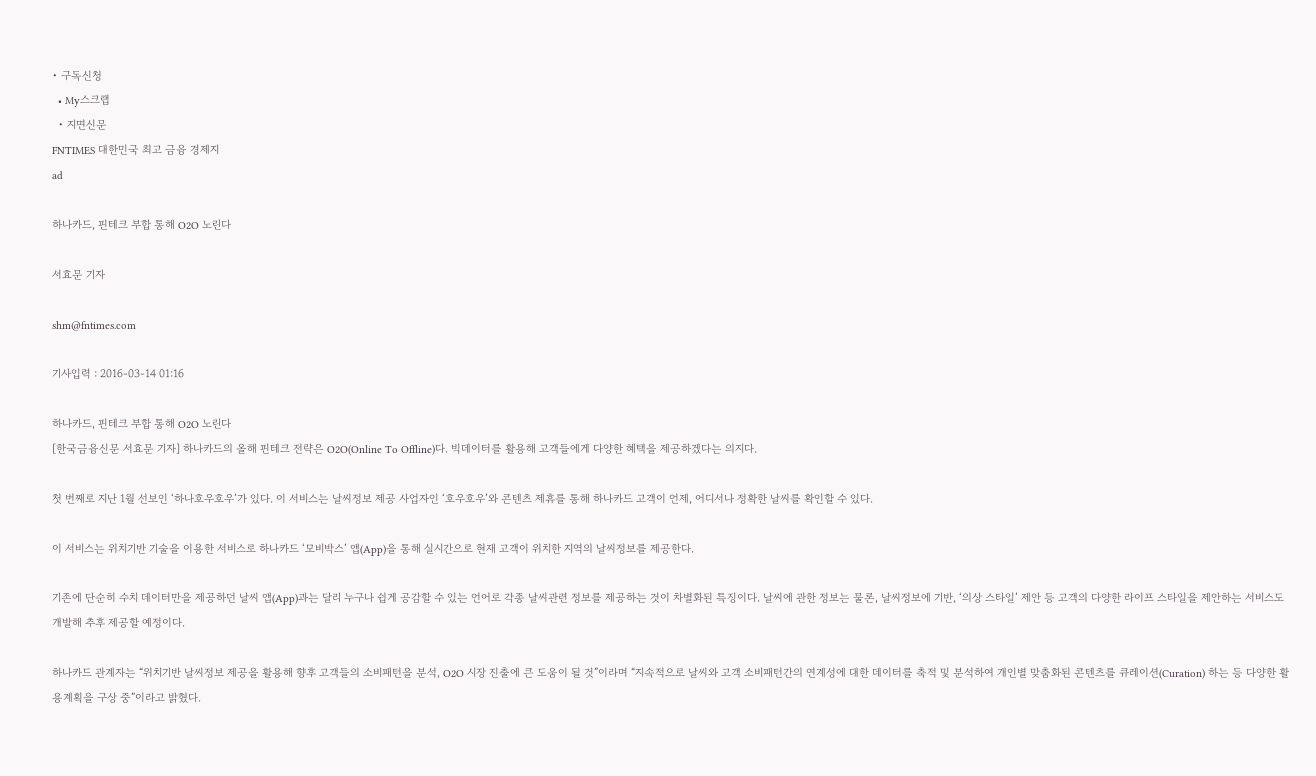• 구독신청
  • My스크랩
  • 지면신문
FNTIMES 대한민국 최고 금융 경제지
ad

하나카드, 핀테크 부합 통해 O2O 노린다

서효문 기자

shm@fntimes.com

기사입력 : 2016-03-14 01:16

하나카드, 핀테크 부합 통해 O2O 노린다
[한국금융신문 서효문 기자] 하나카드의 올해 핀테크 전략은 O2O(Online To Offline)다. 빅데이터를 활용해 고객들에게 다양한 혜택을 제공하겠다는 의지다.

첫 번째로 지난 1월 선보인 ‘하나호우호우’가 있다. 이 서비스는 날씨정보 제공 사업자인 ‘호우호우’와 콘텐츠 제휴를 통해 하나카드 고객이 언제, 어디서나 정확한 날씨를 확인할 수 있다.

이 서비스는 위치기반 기술을 이용한 서비스로 하나카드 ‘모비박스’ 앱(App)을 통해 실시간으로 현재 고객이 위치한 지역의 날씨정보를 제공한다.

기존에 단순히 수치 데이터만을 제공하던 날씨 앱(App)과는 달리 누구나 쉽게 공감할 수 있는 언어로 각종 날씨관련 정보를 제공하는 것이 차별화된 특징이다. 날씨에 관한 정보는 물론, 날씨정보에 기반, ‘의상 스타일’ 제안 등 고객의 다양한 라이프 스타일을 제안하는 서비스도 개발해 추후 제공할 예정이다.

하나카드 관계자는 “위치기반 날씨정보 제공을 활용해 향후 고객들의 소비패턴을 분석, O2O 시장 진출에 큰 도움이 될 것”이라며 “지속적으로 날씨와 고객 소비패턴간의 연계성에 대한 데이터를 축적 및 분석하여 개인별 맞춤화된 콘텐츠를 큐레이션(Curation) 하는 등 다양한 활용계획을 구상 중”이라고 밝혔다.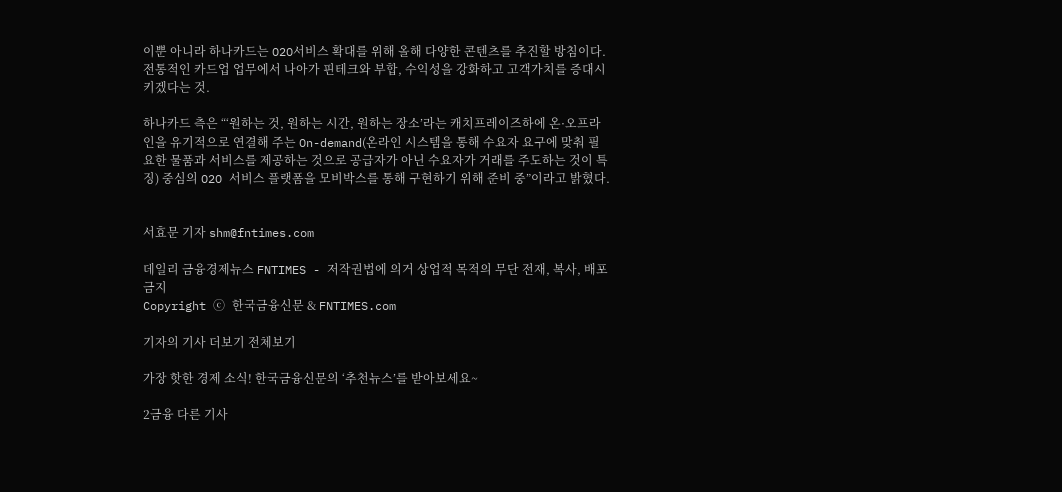이뿐 아니라 하나카드는 O2O서비스 확대를 위해 올해 다양한 콘텐츠를 추진할 방침이다. 전통적인 카드업 업무에서 나아가 핀테크와 부합, 수익성을 강화하고 고객가치를 증대시키겠다는 것.

하나카드 측은 “‘원하는 것, 원하는 시간, 원하는 장소’라는 캐치프레이즈하에 온·오프라인을 유기적으로 연결해 주는 On-demand(온라인 시스템을 통해 수요자 요구에 맞춰 필요한 물품과 서비스를 제공하는 것으로 공급자가 아닌 수요자가 거래를 주도하는 것이 특징) 중심의 O2O 서비스 플랫폼을 모비박스를 통해 구현하기 위해 준비 중”이라고 밝혔다.


서효문 기자 shm@fntimes.com

데일리 금융경제뉴스 FNTIMES - 저작권법에 의거 상업적 목적의 무단 전재, 복사, 배포 금지
Copyright ⓒ 한국금융신문 & FNTIMES.com

기자의 기사 더보기 전체보기

가장 핫한 경제 소식! 한국금융신문의 ‘추천뉴스’를 받아보세요~

2금융 다른 기사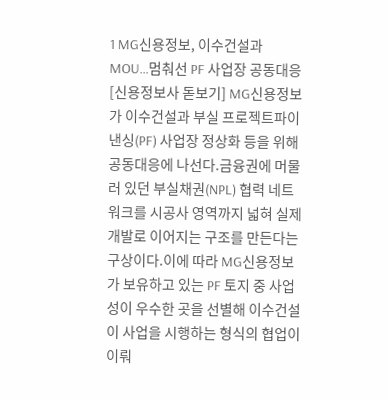1 MG신용정보, 이수건설과 MOU…멈춰선 PF 사업장 공동대응 [신용정보사 돋보기] MG신용정보가 이수건설과 부실 프로젝트파이낸싱(PF) 사업장 정상화 등을 위해 공동대응에 나선다.금융권에 머물러 있던 부실채권(NPL) 협력 네트워크를 시공사 영역까지 넓혀 실제 개발로 이어지는 구조를 만든다는 구상이다.이에 따라 MG신용정보가 보유하고 있는 PF 토지 중 사업성이 우수한 곳을 선별해 이수건설이 사업을 시행하는 형식의 협업이 이뤄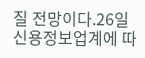질 전망이다.26일 신용정보업계에 따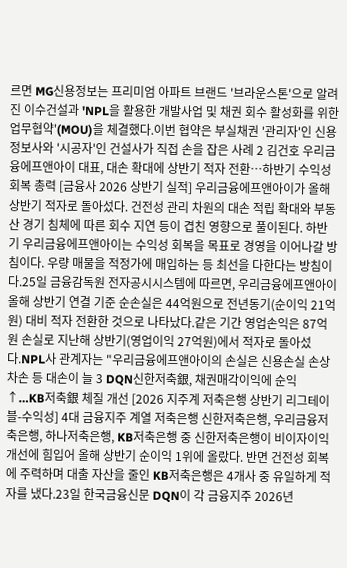르면 MG신용정보는 프리미엄 아파트 브랜드 '브라운스톤'으로 알려진 이수건설과 'NPL을 활용한 개발사업 및 채권 회수 활성화를 위한 업무협약'(MOU)을 체결했다.이번 협약은 부실채권 '관리자'인 신용정보사와 '시공자'인 건설사가 직접 손을 잡은 사례 2 김건호 우리금융에프앤아이 대표, 대손 확대에 상반기 적자 전환…하반기 수익성 회복 총력 [금융사 2026 상반기 실적] 우리금융에프앤아이가 올해 상반기 적자로 돌아섰다. 건전성 관리 차원의 대손 적립 확대와 부동산 경기 침체에 따른 회수 지연 등이 겹친 영향으로 풀이된다. 하반기 우리금융에프앤아이는 수익성 회복을 목표로 경영을 이어나갈 방침이다. 우량 매물을 적정가에 매입하는 등 최선을 다한다는 방침이다.25일 금융감독원 전자공시시스템에 따르면, 우리금융에프앤아이 올해 상반기 연결 기준 순손실은 44억원으로 전년동기(순이익 21억원) 대비 적자 전환한 것으로 나타났다.같은 기간 영업손익은 87억원 손실로 지난해 상반기(영업이익 27억원)에서 적자로 돌아섰다.NPL사 관계자는 "우리금융에프앤아이의 손실은 신용손실 손상차손 등 대손이 늘 3 DQN신한저축銀, 채권매각이익에 순익↑…KB저축銀 체질 개선 [2026 지주계 저축은행 상반기 리그테이블-수익성] 4대 금융지주 계열 저축은행 신한저축은행, 우리금융저축은행, 하나저축은행, KB저축은행 중 신한저축은행이 비이자이익 개선에 힘입어 올해 상반기 순이익 1위에 올랐다. 반면 건전성 회복에 주력하며 대출 자산을 줄인 KB저축은행은 4개사 중 유일하게 적자를 냈다.23일 한국금융신문 DQN이 각 금융지주 2026년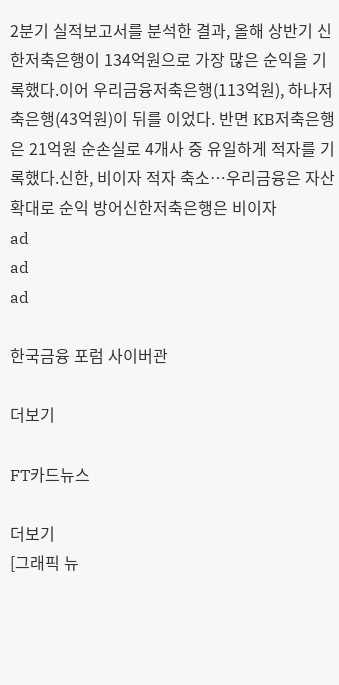2분기 실적보고서를 분석한 결과, 올해 상반기 신한저축은행이 134억원으로 가장 많은 순익을 기록했다.이어 우리금융저축은행(113억원), 하나저축은행(43억원)이 뒤를 이었다. 반면 KB저축은행은 21억원 순손실로 4개사 중 유일하게 적자를 기록했다.신한, 비이자 적자 축소…우리금융은 자산 확대로 순익 방어신한저축은행은 비이자
ad
ad
ad

한국금융 포럼 사이버관

더보기

FT카드뉴스

더보기
[그래픽 뉴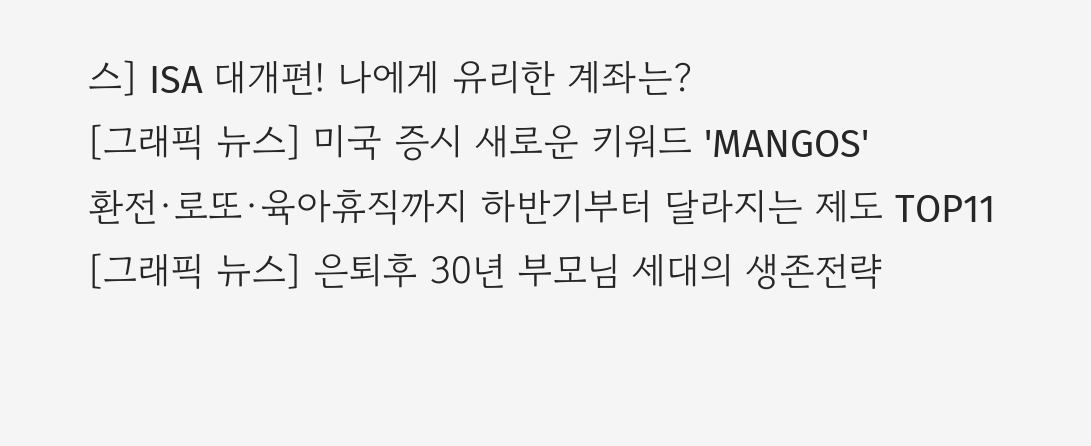스] ISA 대개편! 나에게 유리한 계좌는?
[그래픽 뉴스] 미국 증시 새로운 키워드 'MANGOS'
환전·로또·육아휴직까지 하반기부터 달라지는 제도 TOP11
[그래픽 뉴스] 은퇴후 30년 부모님 세대의 생존전략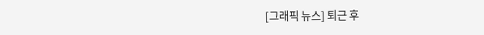[그래픽 뉴스] 퇴근 후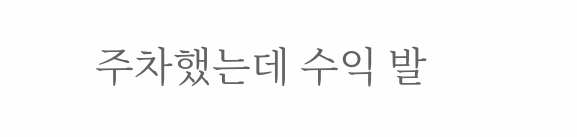주차했는데 수익 발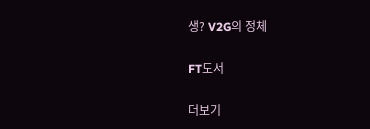생? V2G의 정체

FT도서

더보기